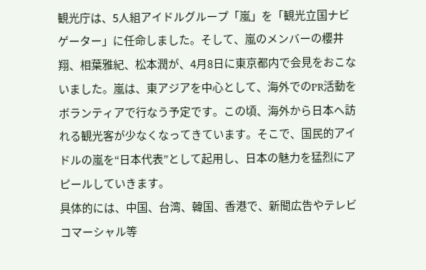観光庁は、5人組アイドルグループ「嵐」を「観光立国ナビゲーター」に任命しました。そして、嵐のメンバーの櫻井翔、相葉雅紀、松本潤が、4月8日に東京都内で会見をおこないました。嵐は、東アジアを中心として、海外でのPR活動をボランティアで行なう予定です。この頃、海外から日本へ訪れる観光客が少なくなってきています。そこで、国民的アイドルの嵐を“日本代表”として起用し、日本の魅力を猛烈にアピールしていきます。
具体的には、中国、台湾、韓国、香港で、新聞広告やテレビコマーシャル等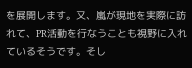を展開します。又、嵐が現地を実際に訪れて、PR活動を行なうことも視野に入れているそうです。そし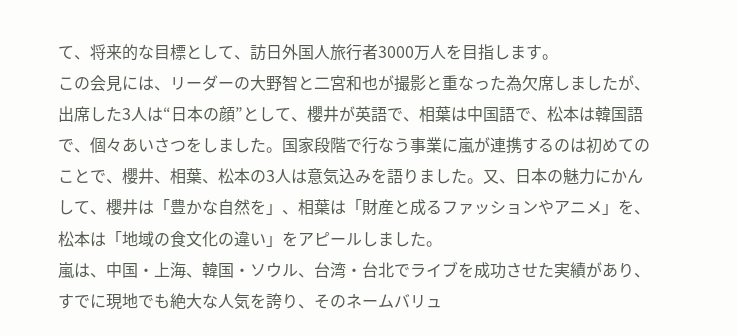て、将来的な目標として、訪日外国人旅行者3000万人を目指します。
この会見には、リーダーの大野智と二宮和也が撮影と重なった為欠席しましたが、出席した3人は“日本の顔”として、櫻井が英語で、相葉は中国語で、松本は韓国語で、個々あいさつをしました。国家段階で行なう事業に嵐が連携するのは初めてのことで、櫻井、相葉、松本の3人は意気込みを語りました。又、日本の魅力にかんして、櫻井は「豊かな自然を」、相葉は「財産と成るファッションやアニメ」を、松本は「地域の食文化の違い」をアピールしました。
嵐は、中国・上海、韓国・ソウル、台湾・台北でライブを成功させた実績があり、すでに現地でも絶大な人気を誇り、そのネームバリュ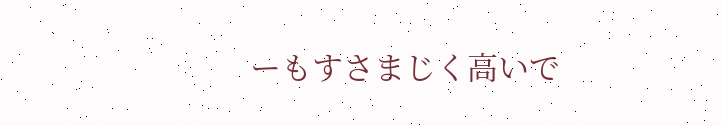ーもすさまじく高いで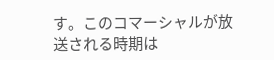す。このコマーシャルが放送される時期は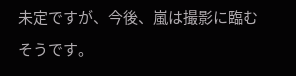未定ですが、今後、嵐は撮影に臨むそうです。